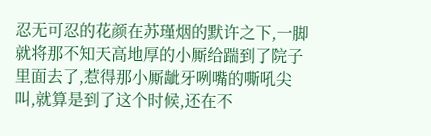忍无可忍的花颜在苏瑾烟的默许之下,一脚就将那不知天高地厚的小厮给踹到了院子里面去了,惹得那小厮龇牙咧嘴的嘶吼尖叫,就算是到了这个时候,还在不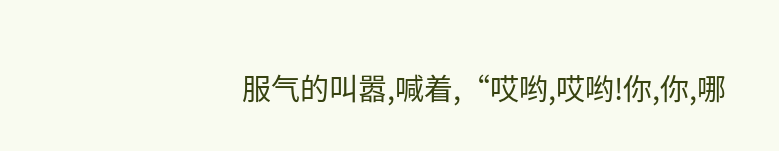服气的叫嚣,喊着,“哎哟,哎哟!你,你,哪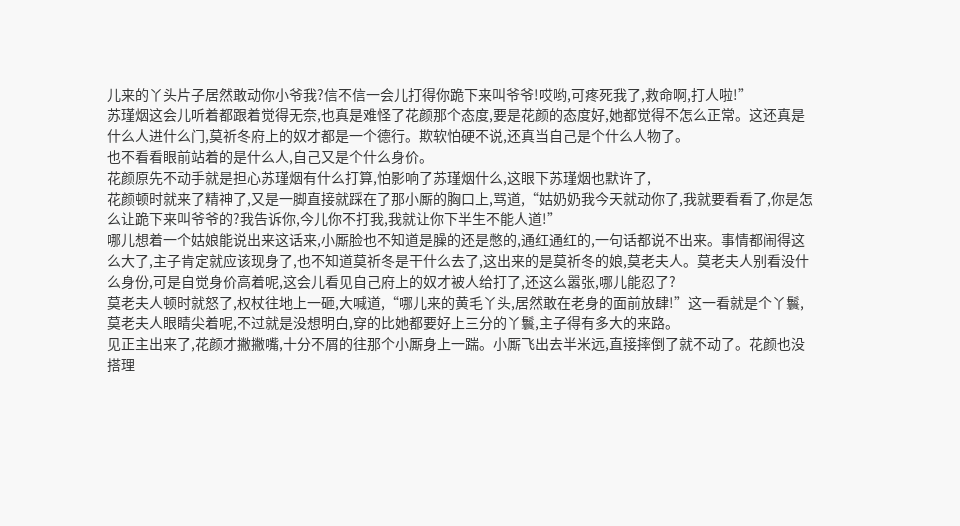儿来的丫头片子居然敢动你小爷我?信不信一会儿打得你跪下来叫爷爷!哎哟,可疼死我了,救命啊,打人啦!”
苏瑾烟这会儿听着都跟着觉得无奈,也真是难怪了花颜那个态度,要是花颜的态度好,她都觉得不怎么正常。这还真是什么人进什么门,莫祈冬府上的奴才都是一个德行。欺软怕硬不说,还真当自己是个什么人物了。
也不看看眼前站着的是什么人,自己又是个什么身价。
花颜原先不动手就是担心苏瑾烟有什么打算,怕影响了苏瑾烟什么,这眼下苏瑾烟也默许了,
花颜顿时就来了精神了,又是一脚直接就踩在了那小厮的胸口上,骂道,“姑奶奶我今天就动你了,我就要看看了,你是怎么让跪下来叫爷爷的?我告诉你,今儿你不打我,我就让你下半生不能人道!”
哪儿想着一个姑娘能说出来这话来,小厮脸也不知道是臊的还是憋的,通红通红的,一句话都说不出来。事情都闹得这么大了,主子肯定就应该现身了,也不知道莫祈冬是干什么去了,这出来的是莫祈冬的娘,莫老夫人。莫老夫人别看没什么身份,可是自觉身价高着呢,这会儿看见自己府上的奴才被人给打了,还这么嚣张,哪儿能忍了?
莫老夫人顿时就怒了,权杖往地上一砸,大喊道,“哪儿来的黄毛丫头,居然敢在老身的面前放肆!”这一看就是个丫鬟,莫老夫人眼睛尖着呢,不过就是没想明白,穿的比她都要好上三分的丫鬟,主子得有多大的来路。
见正主出来了,花颜才撇撇嘴,十分不屑的往那个小厮身上一踹。小厮飞出去半米远,直接摔倒了就不动了。花颜也没搭理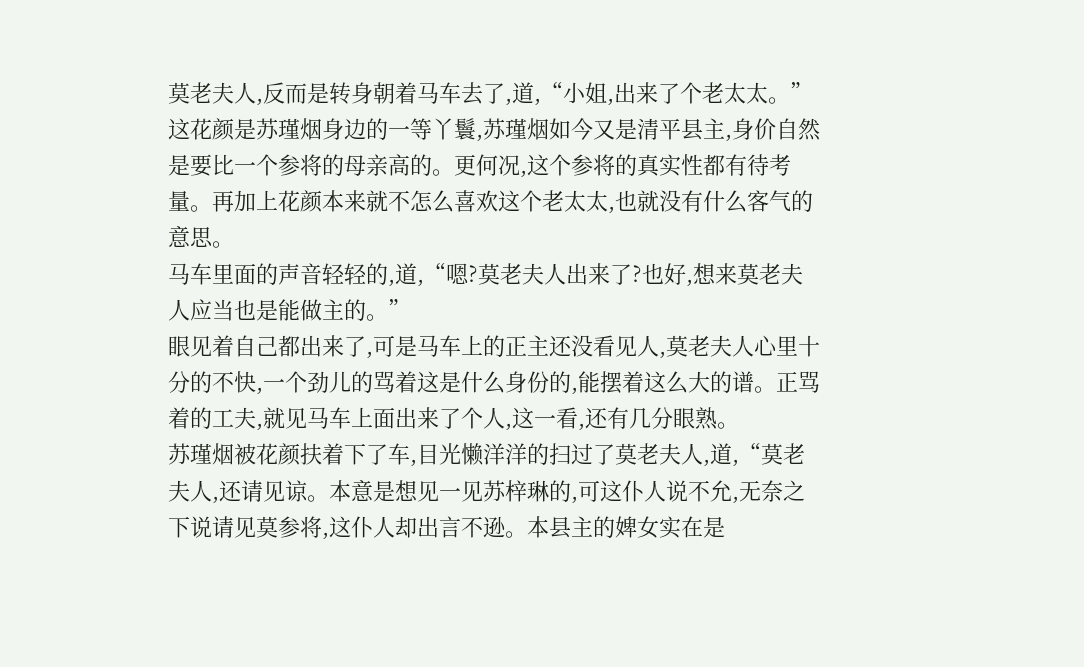莫老夫人,反而是转身朝着马车去了,道,“小姐,出来了个老太太。”
这花颜是苏瑾烟身边的一等丫鬟,苏瑾烟如今又是清平县主,身价自然是要比一个参将的母亲高的。更何况,这个参将的真实性都有待考量。再加上花颜本来就不怎么喜欢这个老太太,也就没有什么客气的意思。
马车里面的声音轻轻的,道,“嗯?莫老夫人出来了?也好,想来莫老夫人应当也是能做主的。”
眼见着自己都出来了,可是马车上的正主还没看见人,莫老夫人心里十分的不快,一个劲儿的骂着这是什么身份的,能摆着这么大的谱。正骂着的工夫,就见马车上面出来了个人,这一看,还有几分眼熟。
苏瑾烟被花颜扶着下了车,目光懒洋洋的扫过了莫老夫人,道,“莫老夫人,还请见谅。本意是想见一见苏梓琳的,可这仆人说不允,无奈之下说请见莫参将,这仆人却出言不逊。本县主的婢女实在是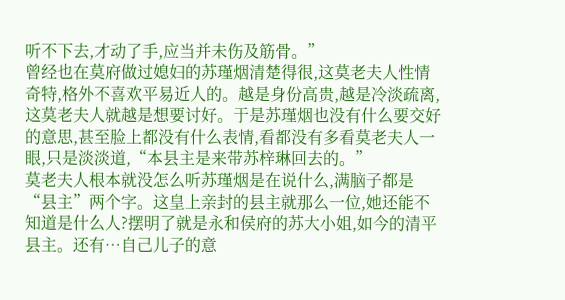听不下去,才动了手,应当并未伤及筋骨。”
曾经也在莫府做过媳妇的苏瑾烟清楚得很,这莫老夫人性情奇特,格外不喜欢平易近人的。越是身份高贵,越是冷淡疏离,这莫老夫人就越是想要讨好。于是苏瑾烟也没有什么要交好的意思,甚至脸上都没有什么表情,看都没有多看莫老夫人一眼,只是淡淡道,“本县主是来带苏梓琳回去的。”
莫老夫人根本就没怎么听苏瑾烟是在说什么,满脑子都是“县主”两个字。这皇上亲封的县主就那么一位,她还能不知道是什么人?摆明了就是永和侯府的苏大小姐,如今的清平县主。还有…自己儿子的意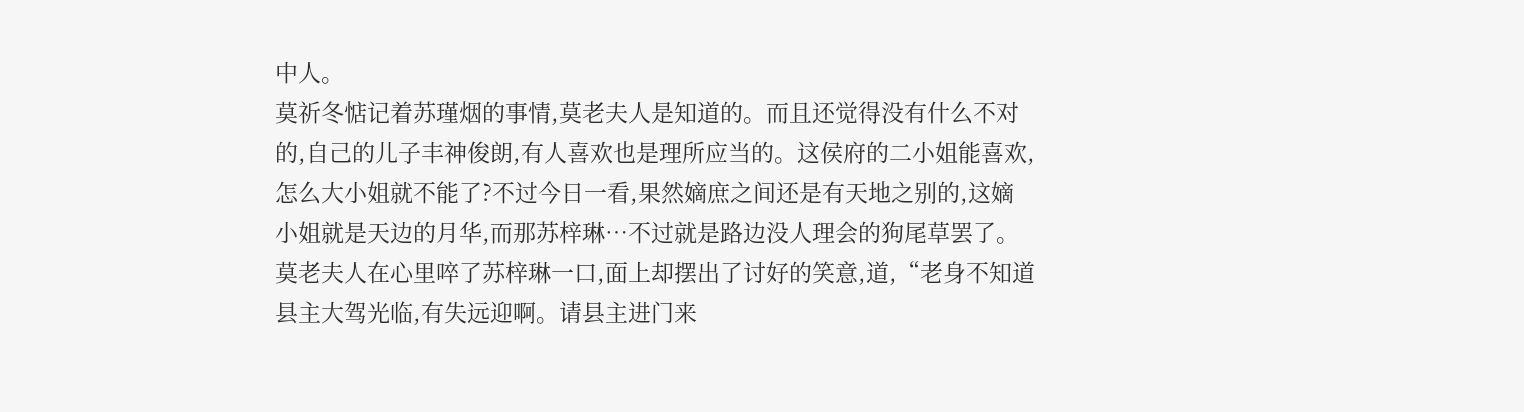中人。
莫祈冬惦记着苏瑾烟的事情,莫老夫人是知道的。而且还觉得没有什么不对的,自己的儿子丰神俊朗,有人喜欢也是理所应当的。这侯府的二小姐能喜欢,怎么大小姐就不能了?不过今日一看,果然嫡庶之间还是有天地之别的,这嫡小姐就是天边的月华,而那苏梓琳…不过就是路边没人理会的狗尾草罢了。
莫老夫人在心里啐了苏梓琳一口,面上却摆出了讨好的笑意,道,“老身不知道县主大驾光临,有失远迎啊。请县主进门来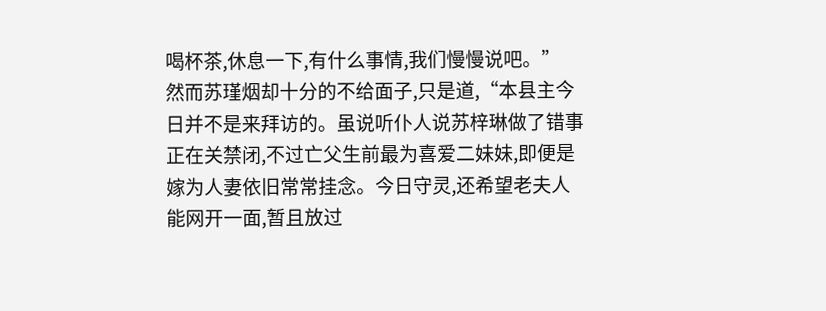喝杯茶,休息一下,有什么事情,我们慢慢说吧。”
然而苏瑾烟却十分的不给面子,只是道,“本县主今日并不是来拜访的。虽说听仆人说苏梓琳做了错事正在关禁闭,不过亡父生前最为喜爱二妹妹,即便是嫁为人妻依旧常常挂念。今日守灵,还希望老夫人能网开一面,暂且放过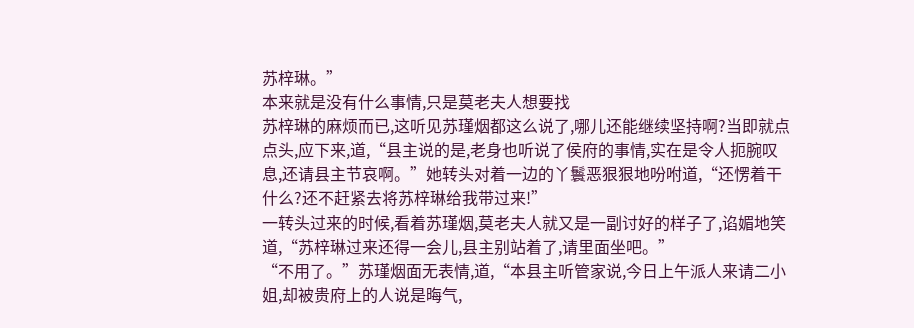苏梓琳。”
本来就是没有什么事情,只是莫老夫人想要找
苏梓琳的麻烦而已,这听见苏瑾烟都这么说了,哪儿还能继续坚持啊?当即就点点头,应下来,道,“县主说的是,老身也听说了侯府的事情,实在是令人扼腕叹息,还请县主节哀啊。”她转头对着一边的丫鬟恶狠狠地吩咐道,“还愣着干什么?还不赶紧去将苏梓琳给我带过来!”
一转头过来的时候,看着苏瑾烟,莫老夫人就又是一副讨好的样子了,谄媚地笑道,“苏梓琳过来还得一会儿,县主别站着了,请里面坐吧。”
“不用了。”苏瑾烟面无表情,道,“本县主听管家说,今日上午派人来请二小姐,却被贵府上的人说是晦气,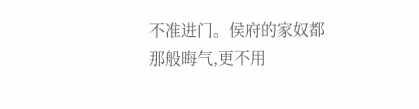不准进门。侯府的家奴都那般晦气,更不用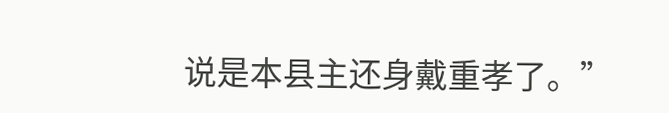说是本县主还身戴重孝了。”